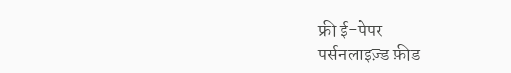फ्री ई-पेपर
पर्सनलाइज़्ड फ़ीड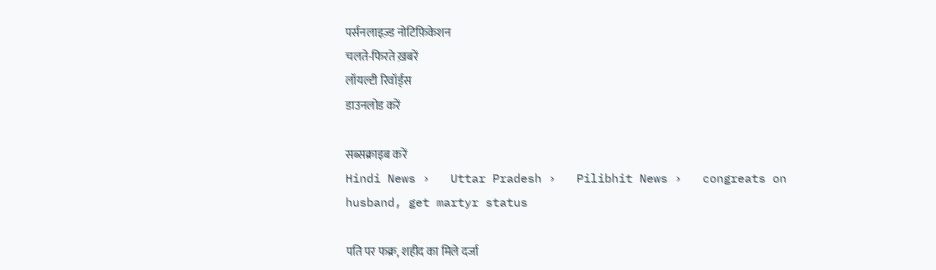पर्सनलाइज़्ड नोटिफ़िकेशन
चलते-फिरते ख़बरें
लॉयल्टी रिवॉर्ड्स
डाउनलोड करें

सब्सक्राइब करें
Hindi News ›   Uttar Pradesh ›   Pilibhit News ›   congreats on husband, get martyr status

पति पर फक्र, शहीद का मिले दर्जा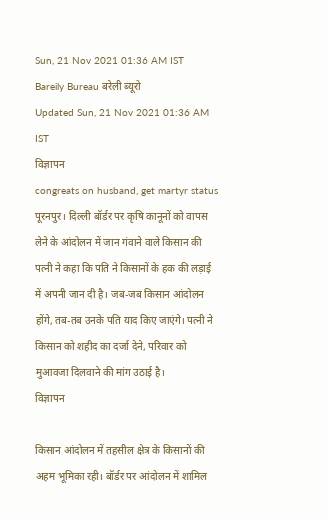Sun, 21 Nov 2021 01:36 AM IST
Bareily Bureau बरेली ब्यूरो
Updated Sun, 21 Nov 2021 01:36 AM IST
विज्ञापन
congreats on husband, get martyr status
पूरनपुर। दिल्ली बॉर्डर पर कृषि कानूनों को वापस लेने के आंदोलन में जान गंवाने वाले किसान की पत्नी ने कहा कि पति ने किसानों के हक की लड़ाई में अपनी जान दी है। जब-जब किसान आंदोलन होंगे, तब-तब उनके पति याद किए जाएंगे। पत्नी ने किसान को शहीद का दर्जा देने, परिवार को मुआवजा दिलवाने की मांग उठाई है।
विज्ञापन

किसान आंदोलन में तहसील क्षेत्र के किसानों की अहम भूमिका रही। बॉर्डर पर आंदोलन में शामिल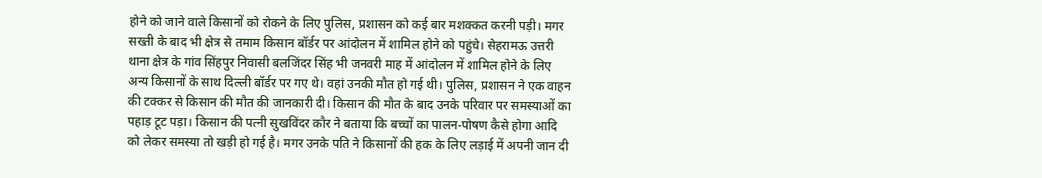होने को जाने वाले किसानों को रोकने के लिए पुलिस, प्रशासन को कई बार मशक्कत करनी पड़ी। मगर सख्ती के बाद भी क्षेत्र से तमाम किसान बॉर्डर पर आंदोलन में शामिल होने को पहुंचे। सेहरामऊ उत्तरी थाना क्षेत्र के गांव सिंहपुर निवासी बलजिंदर सिंह भी जनवरी माह में आंदोलन में शामिल होने के लिए अन्य किसानों के साथ दिल्ली बॉर्डर पर गए थे। वहां उनकी मौत हो गई थी। पुलिस, प्रशासन ने एक वाहन की टक्कर से किसान की मौत की जानकारी दी। किसान की मौत के बाद उनके परिवार पर समस्याओं का पहाड़ टूट पड़ा। किसान की पत्नी सुखविंदर कौर ने बताया कि बच्चों का पालन-पोषण कैसे होगा आदि को लेकर समस्या तो खड़ी हो गई है। मगर उनके पति ने किसानों की हक के लिए लड़ाई में अपनी जान दी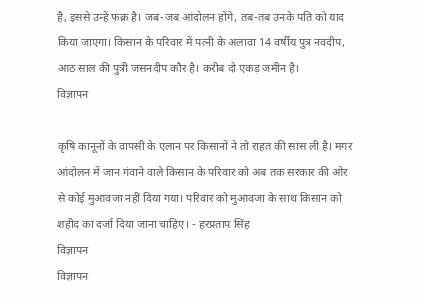है, इससे उन्हें फक्र है। जब-जब आंदोलन होंगे, तब-तब उनके पति को याद किया जाएगा। किसान के परिवार में पत्नी के अलावा 14 वर्षीय पुत्र नवदीप, आठ साल की पुत्री जसनदीप कौर है। करीब दो एकड़ जमीन है।
विज्ञापन

कृषि कानूनों के वापसी के एलान पर किसानों ने तो राहत की सांस ली है। मगर आंदोलन में जान गंवाने वाले किसान के परिवार को अब तक सरकार की ओर से कोई मुआवजा नहीं दिया गया। परिवार को मुआवजा के साथ किसान को शहीद का दर्जा दिया जाना चाहिए। - हरप्रताप सिंह
विज्ञापन
विज्ञापन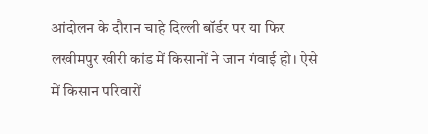आंदोलन के दौरान चाहे दिल्ली बॉर्डर पर या फिर लखीमपुर खीरी कांड में किसानों ने जान गंवाई हो। ऐसे में किसान परिवारों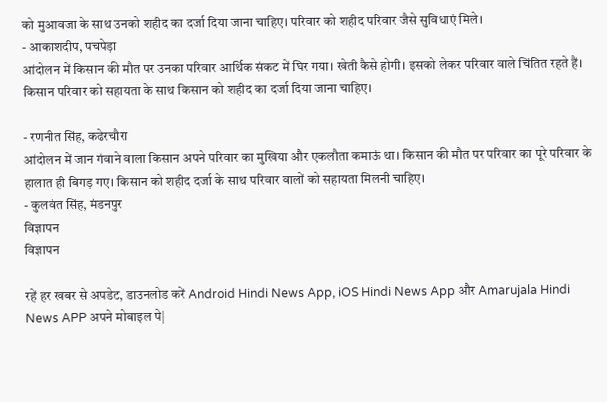को मुआवजा के साथ उनको शहीद का दर्जा दिया जाना चाहिए। परिवार को शहीद परिवार जैसे सुविधाएं मिले।
- आकाशदीप, पचपेड़ा
आंदोलन में किसान की मौत पर उनका परिवार आर्थिक संकट में घिर गया। खेती कैसे होगी। इसको लेकर परिवार वाले चिंतित रहते हैं। किसान परिवार को सहायता के साथ किसान को शहीद का दर्जा दिया जाना चाहिए।

- रणनीत सिंह, कढेरचौरा
आंदोलन में जान गंवाने वाला किसान अपने परिवार का मुखिया और एकलौता कमाऊं था। किसान की मौत पर परिवार का पूरे परिवार के हालात ही बिगड़ गए। किसान को शहीद दर्जा के साथ परिवार वालों को सहायता मिलनी चाहिए।
- कुलवंत सिंह, मंडनपुर
विज्ञापन
विज्ञापन

रहें हर खबर से अपडेट, डाउनलोड करें Android Hindi News App, iOS Hindi News App और Amarujala Hindi News APP अपने मोबाइल पे|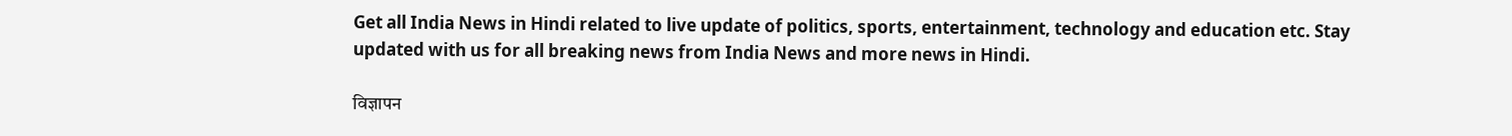Get all India News in Hindi related to live update of politics, sports, entertainment, technology and education etc. Stay updated with us for all breaking news from India News and more news in Hindi.

विज्ञापन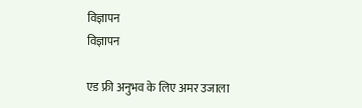विज्ञापन
विज्ञापन

एड फ्री अनुभव के लिए अमर उजाला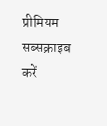प्रीमियम सब्सक्राइब करें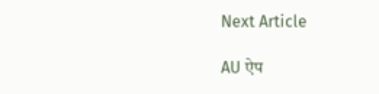Next Article

AU ऐप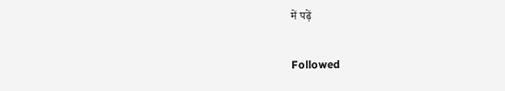में पढ़ें

Followed